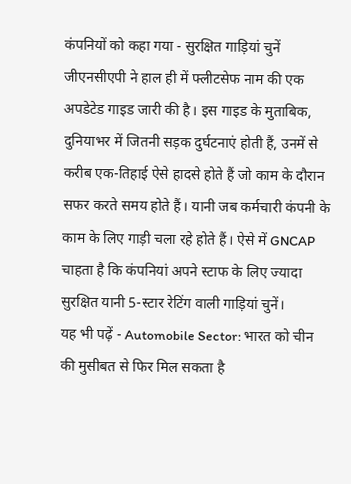कंपनियों को कहा गया - सुरक्षित गाड़ियां चुनें
जीएनसीएपी ने हाल ही में फ्लीटसेफ नाम की एक अपडेटेड गाइड जारी की है। इस गाइड के मुताबिक, दुनियाभर में जितनी सड़क दुर्घटनाएं होती हैं, उनमें से करीब एक-तिहाई ऐसे हादसे होते हैं जो काम के दौरान सफर करते समय होते हैं। यानी जब कर्मचारी कंपनी के काम के लिए गाड़ी चला रहे होते हैं। ऐसे में GNCAP चाहता है कि कंपनियां अपने स्टाफ के लिए ज्यादा सुरक्षित यानी 5-स्टार रेटिंग वाली गाड़ियां चुनें।
यह भी पढ़ें - Automobile Sector: भारत को चीन की मुसीबत से फिर मिल सकता है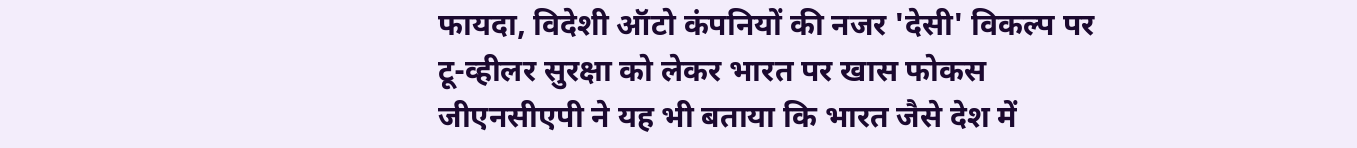फायदा, विदेशी ऑटो कंपनियों की नजर 'देसी' विकल्प पर
टू-व्हीलर सुरक्षा को लेकर भारत पर खास फोकस
जीएनसीएपी ने यह भी बताया कि भारत जैसे देश में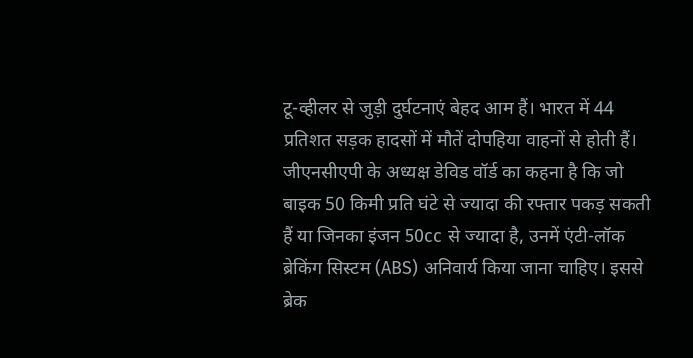टू-व्हीलर से जुड़ी दुर्घटनाएं बेहद आम हैं। भारत में 44 प्रतिशत सड़क हादसों में मौतें दोपहिया वाहनों से होती हैं। जीएनसीएपी के अध्यक्ष डेविड वॉर्ड का कहना है कि जो बाइक 50 किमी प्रति घंटे से ज्यादा की रफ्तार पकड़ सकती हैं या जिनका इंजन 50cc से ज्यादा है, उनमें एंटी-लॉक ब्रेकिंग सिस्टम (ABS) अनिवार्य किया जाना चाहिए। इससे ब्रेक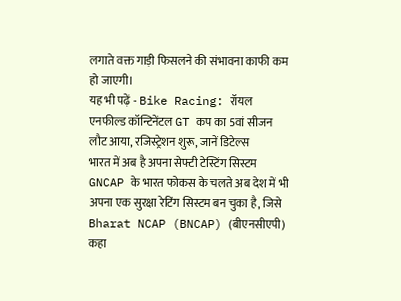लगाते वक्त गाड़ी फिसलने की संभावना काफी कम हो जाएगी।
यह भी पढ़ें - Bike Racing: रॉयल एनफील्ड कॉन्टिनेंटल GT कप का 5वां सीजन लौट आया, रजिस्ट्रेशन शुरू, जानें डिटेल्स
भारत में अब है अपना सेफ्टी टेस्टिंग सिस्टम
GNCAP के भारत फोकस के चलते अब देश में भी अपना एक सुरक्षा रेटिंग सिस्टम बन चुका है, जिसे Bharat NCAP (BNCAP) (बीएनसीएपी) कहा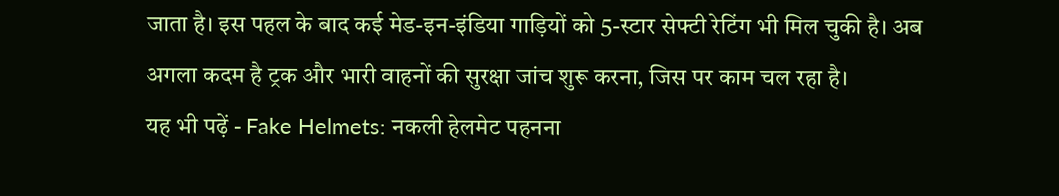जाता है। इस पहल के बाद कई मेड-इन-इंडिया गाड़ियों को 5-स्टार सेफ्टी रेटिंग भी मिल चुकी है। अब अगला कदम है ट्रक और भारी वाहनों की सुरक्षा जांच शुरू करना, जिस पर काम चल रहा है।
यह भी पढ़ें - Fake Helmets: नकली हेलमेट पहनना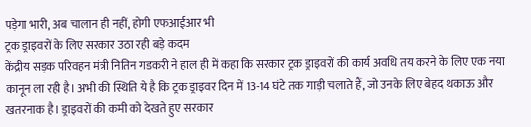पड़ेगा भारी, अब चालान ही नहीं, होगी एफआईआर भी
ट्रक ड्राइवरों के लिए सरकार उठा रही बड़े कदम
केंद्रीय सड़क परिवहन मंत्री नितिन गडकरी ने हाल ही में कहा कि सरकार ट्रक ड्राइवरों की कार्य अवधि तय करने के लिए एक नया कानून ला रही है। अभी की स्थिति ये है कि ट्रक ड्राइवर दिन में 13-14 घंटे तक गाड़ी चलाते हैं, जो उनके लिए बेहद थकाऊ और खतरनाक है। ड्राइवरों की कमी को देखते हुए सरकार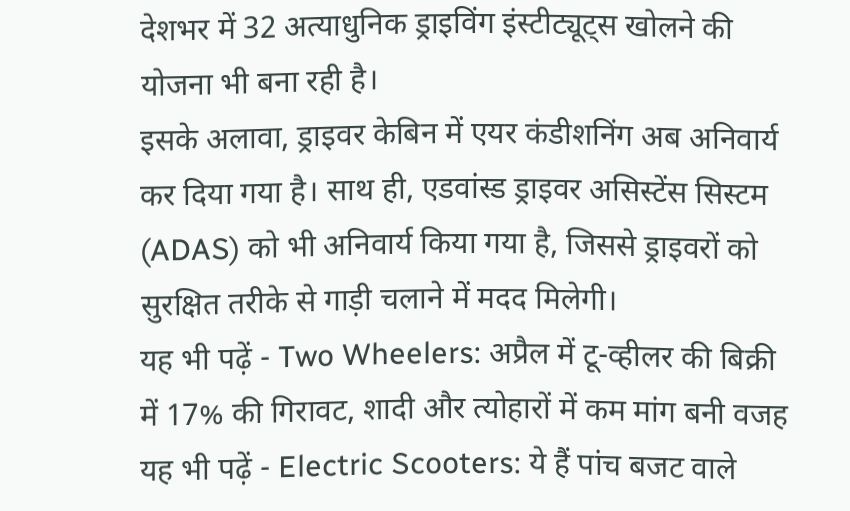देशभर में 32 अत्याधुनिक ड्राइविंग इंस्टीट्यूट्स खोलने की योजना भी बना रही है।
इसके अलावा, ड्राइवर केबिन में एयर कंडीशनिंग अब अनिवार्य कर दिया गया है। साथ ही, एडवांस्ड ड्राइवर असिस्टेंस सिस्टम (ADAS) को भी अनिवार्य किया गया है, जिससे ड्राइवरों को सुरक्षित तरीके से गाड़ी चलाने में मदद मिलेगी।
यह भी पढ़ें - Two Wheelers: अप्रैल में टू-व्हीलर की बिक्री में 17% की गिरावट, शादी और त्योहारों में कम मांग बनी वजह
यह भी पढ़ें - Electric Scooters: ये हैं पांच बजट वाले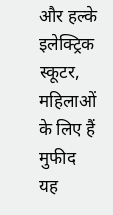और हल्के इलेक्ट्रिक स्कूटर, महिलाओं के लिए हैं मुफीद
यह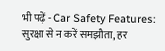भी पढ़ें - Car Safety Features: सुरक्षा से न करें समझौता, हर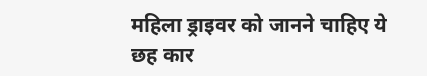महिला ड्राइवर को जानने चाहिए ये छह कार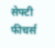सेफ्टी फीचर्स